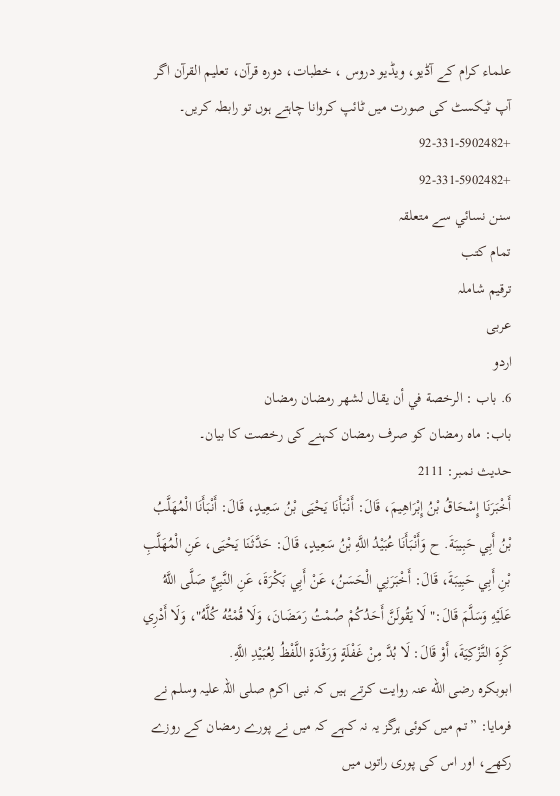علماء کرام کے آڈیو، ویڈیو دروس ، خطبات، دورہ قرآن، تعلیم القرآن اگر آپ ٹیکسٹ کی صورت میں ٹائپ کروانا چاہتے ہوں تو رابطہ کریں۔
+92-331-5902482
+92-331-5902482
سنن نسائي سے متعلقہ
تمام کتب
ترقیم شاملہ
عربی
اردو
6. باب : الرخصة في أن يقال لشهر رمضان رمضان
باب: ماہ رمضان کو صرف رمضان کہنے کی رخصت کا بیان۔
حدیث نمبر: 2111
أَخْبَرَنَا إِسْحَاقُ بْنُ إِبْرَاهِيمَ، قَالَ: أَنْبَأَنَا يَحْيَى بْنُ سَعِيدٍ، قَالَ: أَنْبَأَنَا الْمُهَلَّبُ بْنُ أَبِي حَبِيبَةَ. ح وَأَنْبَأَنَا عُبَيْدُ اللَّهِ بْنُ سَعِيدٍ، قَالَ: حَدَّثَنَا يَحْيَى، عَنِ الْمُهَلَّبِ بْنِ أَبِي حَبِيبَةَ، قَالَ: أَخْبَرَنِي الْحَسَنُ، عَنْ أَبِي بَكْرَةَ، عَنِ النَّبِيِّ صَلَّى اللَّهُ عَلَيْهِ وَسَلَّمَ قَالَ:" لَا يَقُولَنَّ أَحَدُكُمْ صُمْتُ رَمَضَانَ، وَلَا قُمْتُهُ كُلَّهُ"، وَلَا أَدْرِي كَرِهَ التَّزْكِيَةَ، أَوْ قَالَ: لَا بُدَّ مِنْ غَفْلَةٍ وَرَقْدَةٍ اللَّفْظُ لِعُبَيْدِ اللَّهِ.
ابوبکرہ رضی الله عنہ روایت کرتے ہیں کہ نبی اکرم صلی اللہ علیہ وسلم نے فرمایا: ”تم میں کوئی ہرگز یہ نہ کہے کہ میں نے پورے رمضان کے روزے رکھے، اور اس کی پوری راتوں میں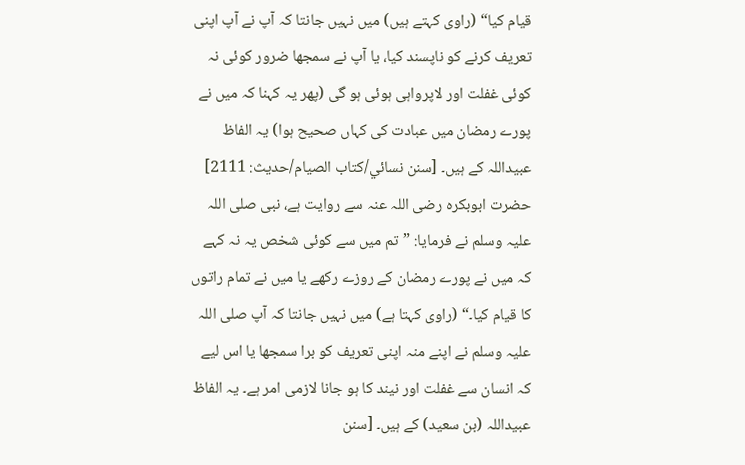قیام کیا“ (راوی کہتے ہیں) میں نہیں جانتا کہ آپ نے آپ اپنی تعریف کرنے کو ناپسند کیا، یا آپ نے سمجھا ضرور کوئی نہ کوئی غفلت اور لاپرواہی ہوئی ہو گی (پھر یہ کہنا کہ میں نے پورے رمضان میں عبادت کی کہاں صحیح ہوا) یہ الفاظ عبیداللہ کے ہیں۔ [سنن نسائي/كتاب الصيام/حدیث: 2111]
حضرت ابوبکرہ رضی اللہ عنہ سے روایت ہے، نبی صلی اللہ علیہ وسلم نے فرمایا: ”تم میں سے کوئی شخص یہ نہ کہے کہ میں نے پورے رمضان کے روزے رکھے یا میں نے تمام راتوں کا قیام کیا۔“ (راوی کہتا ہے) میں نہیں جانتا کہ آپ صلی اللہ علیہ وسلم نے اپنے منہ اپنی تعریف کو برا سمجھا یا اس لیے کہ انسان سے غفلت اور نیند کا ہو جانا لازمی امر ہے۔ یہ الفاظ عبیداللہ (بن سعید) کے ہیں۔ [سنن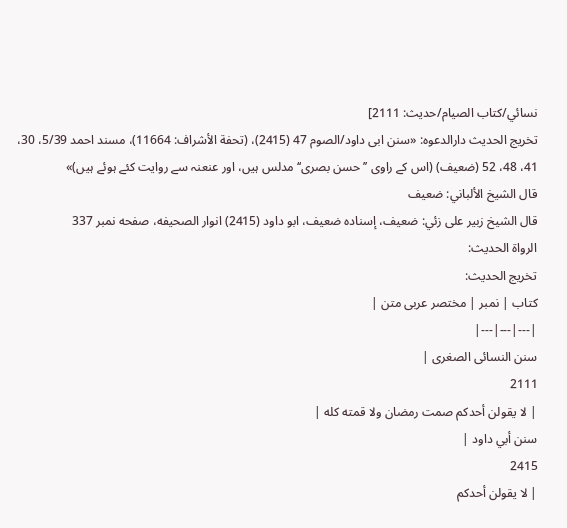نسائي/كتاب الصيام/حدیث: 2111]
تخریج الحدیث دارالدعوہ: «سنن ابی داود/الصوم 47 (2415)، (تحفة الأشراف: 11664)، مسند احمد 5/39، 30، 41، 48، 52 (ضعیف) (اس کے راوی ’’حسن بصری‘‘ مدلس ہیں، اور عنعنہ سے روایت کئے ہوئے ہیں)»
قال الشيخ الألباني: ضعيف
قال الشيخ زبير على زئي: ضعيف، إسناده ضعيف، ابو داود (2415) انوار الصحيفه، صفحه نمبر 337
الرواة الحديث:
تخريج الحديث:
کتاب | نمبر | مختصر عربی متن |
|---|---|---|
سنن النسائى الصغرى |
2111
| لا يقولن أحدكم صمت رمضان ولا قمته كله |
سنن أبي داود |
2415
| لا يقولن أحدكم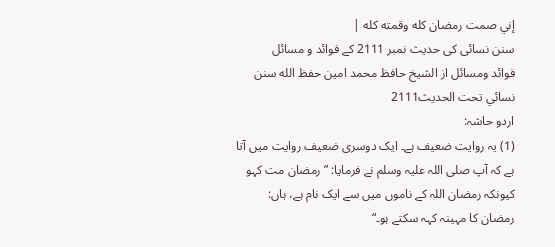إني صمت رمضان كله وقمته كله |
سنن نسائی کی حدیث نمبر 2111 کے فوائد و مسائل
فوائد ومسائل از الشيخ حافظ محمد امين حفظ الله سنن نسائي تحت الحديث2111
اردو حاشہ:
(1) یہ روایت ضعیف ہے۔ ایک دوسری ضعیف روایت میں آتا ہے کہ آپ صلی اللہ علیہ وسلم نے فرمایا: ”رمضان مت کہو کیونکہ رمضان اللہ کے ناموں میں سے ایک نام ہے، ہاں: رمضان کا مہینہ کہہ سکتے ہو۔“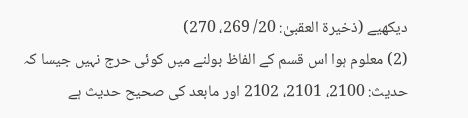دیکھیے (ذخیرة العقبیٰ: 20/ 269، 270)
(2) معلوم ہوا اس قسم کے الفاظ بولنے میں کوئی حرج نہیں جیسا کہ حدیث: 2100، 2101، 2102 اور مابعد کی صحیح حدیث ہے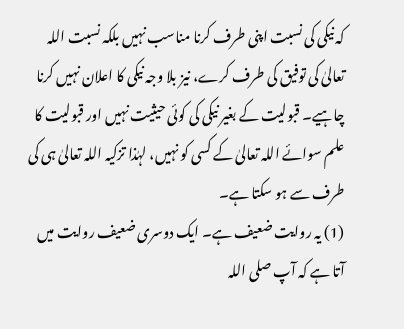کہ نیکی کی نسبت اپنی طرف کرنا مناسب نہیں بلکہ نسبت اللہ تعالیٰ کی توفیق کی طرف کرے، نیز بلا وجہ نیکی کا اعلان نہیں کرنا چاہیے۔ قبولیت کے بغیر نیکی کی کوئی حیثیت نہیں اور قبولیت کا علم سوائے اللہ تعالیٰ کے کسی کو نہیں، لہٰذا تزکیہ اللہ تعالیٰ ہی کی طرف سے ہو سکتا ہے۔
(1) یہ روایت ضعیف ہے۔ ایک دوسری ضعیف روایت میں آتا ہے کہ آپ صلی اللہ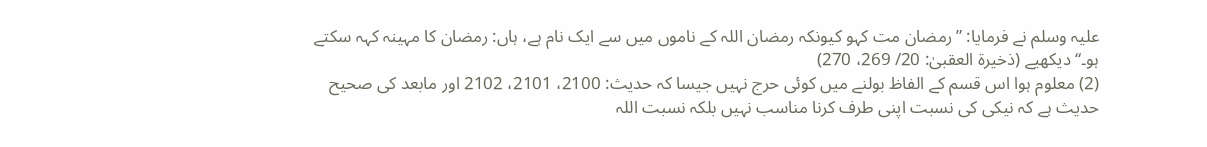علیہ وسلم نے فرمایا: ”رمضان مت کہو کیونکہ رمضان اللہ کے ناموں میں سے ایک نام ہے، ہاں: رمضان کا مہینہ کہہ سکتے ہو۔“ دیکھیے (ذخیرة العقبیٰ: 20/ 269، 270)
(2) معلوم ہوا اس قسم کے الفاظ بولنے میں کوئی حرج نہیں جیسا کہ حدیث: 2100، 2101، 2102 اور مابعد کی صحیح حدیث ہے کہ نیکی کی نسبت اپنی طرف کرنا مناسب نہیں بلکہ نسبت اللہ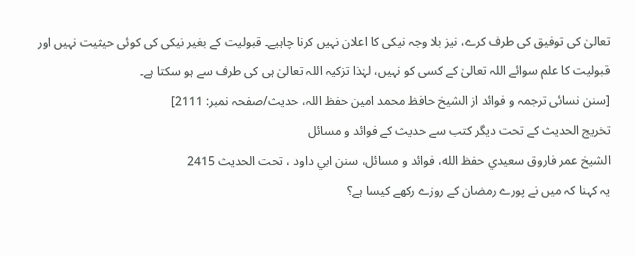تعالیٰ کی توفیق کی طرف کرے، نیز بلا وجہ نیکی کا اعلان نہیں کرنا چاہیے۔ قبولیت کے بغیر نیکی کی کوئی حیثیت نہیں اور قبولیت کا علم سوائے اللہ تعالیٰ کے کسی کو نہیں، لہٰذا تزکیہ اللہ تعالیٰ ہی کی طرف سے ہو سکتا ہے۔
[سنن نسائی ترجمہ و فوائد از الشیخ حافظ محمد امین حفظ اللہ، حدیث/صفحہ نمبر: 2111]
تخریج الحدیث کے تحت دیگر کتب سے حدیث کے فوائد و مسائل
الشيخ عمر فاروق سعيدي حفظ الله، فوائد و مسائل، سنن ابي داود ، تحت الحديث 2415
یہ کہنا کہ میں نے پورے رمضان کے روزے رکھے کیسا ہے؟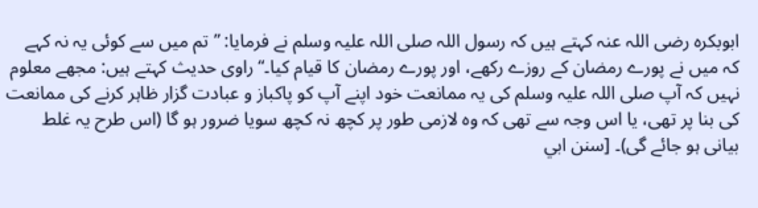ابوبکرہ رضی اللہ عنہ کہتے ہیں کہ رسول اللہ صلی اللہ علیہ وسلم نے فرمایا: ”تم میں سے کوئی یہ نہ کہے کہ میں نے پورے رمضان کے روزے رکھے، اور پورے رمضان کا قیام کیا۔“ راوی حدیث کہتے ہیں: مجھے معلوم نہیں کہ آپ صلی اللہ علیہ وسلم کی یہ ممانعت خود اپنے آپ کو پاکباز و عبادت گزار ظاہر کرنے کی ممانعت کی بنا پر تھی، یا اس وجہ سے تھی کہ وہ لازمی طور پر کچھ نہ کچھ سویا ضرور ہو گا (اس طرح یہ غلط بیانی ہو جائے گی)۔ [سنن ابي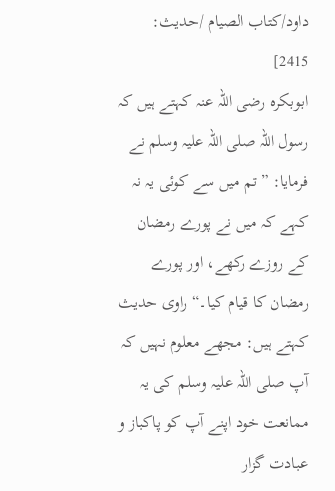داود/كتاب الصيام /حدیث: 2415]
ابوبکرہ رضی اللہ عنہ کہتے ہیں کہ رسول اللہ صلی اللہ علیہ وسلم نے فرمایا: ”تم میں سے کوئی یہ نہ کہے کہ میں نے پورے رمضان کے روزے رکھے، اور پورے رمضان کا قیام کیا۔“ راوی حدیث کہتے ہیں: مجھے معلوم نہیں کہ آپ صلی اللہ علیہ وسلم کی یہ ممانعت خود اپنے آپ کو پاکباز و عبادت گزار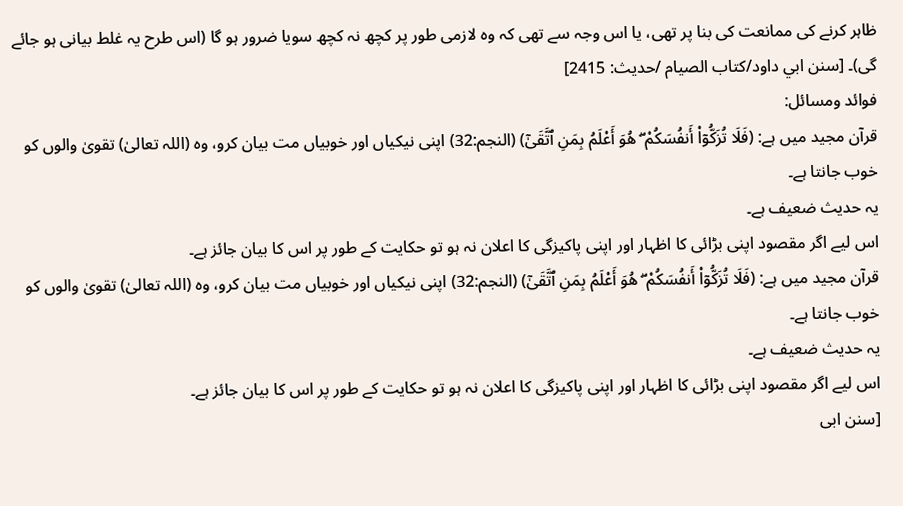ظاہر کرنے کی ممانعت کی بنا پر تھی، یا اس وجہ سے تھی کہ وہ لازمی طور پر کچھ نہ کچھ سویا ضرور ہو گا (اس طرح یہ غلط بیانی ہو جائے گی)۔ [سنن ابي داود/كتاب الصيام /حدیث: 2415]
فوائد ومسائل:
قرآن مجید میں ہے: (فَلَا تُزَكُّوٓا۟ أَنفُسَكُمْ ۖ هُوَ أَعْلَمُ بِمَنِ ٱتَّقَىٰٓ) (النجم:32) اپنی نیکیاں اور خوبیاں مت بیان کرو، وہ (اللہ تعالیٰ) تقویٰ والوں کو خوب جانتا ہے۔
یہ حدیث ضعیف ہے۔
اس لیے اگر مقصود اپنی بڑائی کا اظہار اور اپنی پاکیزگی کا اعلان نہ ہو تو حکایت کے طور پر اس کا بیان جائز ہے۔
قرآن مجید میں ہے: (فَلَا تُزَكُّوٓا۟ أَنفُسَكُمْ ۖ هُوَ أَعْلَمُ بِمَنِ ٱتَّقَىٰٓ) (النجم:32) اپنی نیکیاں اور خوبیاں مت بیان کرو، وہ (اللہ تعالیٰ) تقویٰ والوں کو خوب جانتا ہے۔
یہ حدیث ضعیف ہے۔
اس لیے اگر مقصود اپنی بڑائی کا اظہار اور اپنی پاکیزگی کا اعلان نہ ہو تو حکایت کے طور پر اس کا بیان جائز ہے۔
[سنن ابی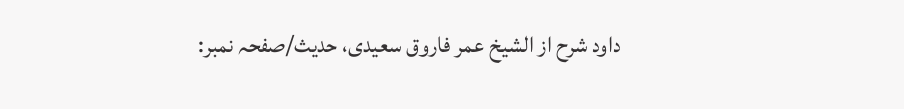داود شرح از الشیخ عمر فاروق سعیدی، حدیث/صفحہ نمبر: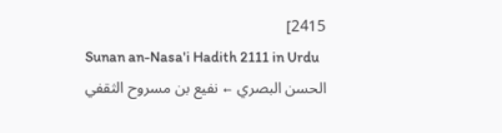2415]
Sunan an-Nasa'i Hadith 2111 in Urdu
الحسن البصري ← نفيع بن مسروح الثقفي